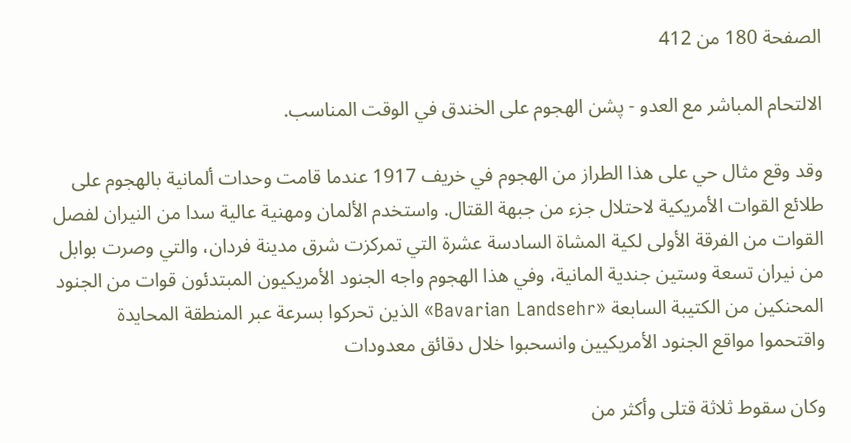الصفحة 180 من 412

الالتحام المباشر مع العدو - پشن الهجوم على الخندق في الوقت المناسب.

وقد وقع مثال حي على هذا الطراز من الهجوم في خريف 1917 عندما قامت وحدات ألمانية بالهجوم على طلائع القوات الأمريكية لاحتلال جزء من جبهة القتال. واستخدم الألمان ومهنية عالية سدا من النيران لفصل القوات من الفرقة الأولى لكية المشاة السادسة عشرة التي تمركزت شرق مدينة فردان، والتي وصرت بوابل من نيران تسعة وستين جندية المانية، وفي هذا الهجوم واجه الجنود الأمريكيون المبتدئون قوات من الجنود المحنكين من الكتيبة السابعة «Bavarian Landsehr» الذين تحركوا بسرعة عبر المنطقة المحايدة واقتحموا مواقع الجنود الأمريكيين وانسحبوا خلال دقائق معدودات

وكان سقوط ثلاثة قتلى وأكثر من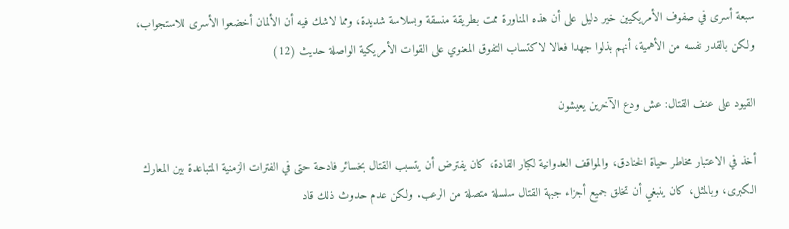سبعة أسرى في صفوف الأمريكيين خير دليل على أن هذه المناورة ممت بطريقة منسقة وبسلاسة شديدة، ومما لاشك فيه أن الألمان أخضعوا الأسرى للاستجواب، ولكن بالقدر نفسه من الأهمية، أنهم بذلوا جهدا فعالا لاكتساب التفوق المعنوي على القوات الأمريكية الواصلة حديث (12)

القيود على عنف القتال: عش ودع الآخرين يعيشون

أخذ في الاعتبار مخاطر حياة الخنادق، والمواقف العدوانية لكبار القادة، كان يفترض أن يتسبب القتال بخسائر فادحة حتى في الفترات الزمنية المتباعدة بين المعارك الكبرى، وبالمثل، كان ينبغي أن تخلق جميع أجزاء جبهة القتال سلسلة متصلة من الرعب. ولكن عدم حدوث ذلك قاد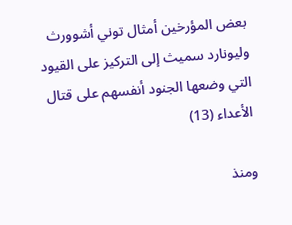بعض المؤرخين أمثال توني أشوورث وليونارد سميث إلى التركيز على القيود التي وضعها الجنود أنفسهم على قتال الأعداء (13)

ومنذ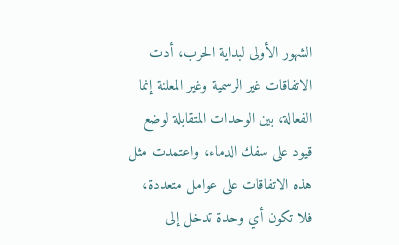الشهور الأولى لبداية الحرب، أدت الاتفاقات غير الرسمية وغير المعلنة إنما الفعالة، بين الوحدات المتقابلة لوضع قيود على سفك الدماء، واعتمدت مثل هذه الاتفاقات على عوامل متعددة، فلا تكون أي وحدة تدخل إلى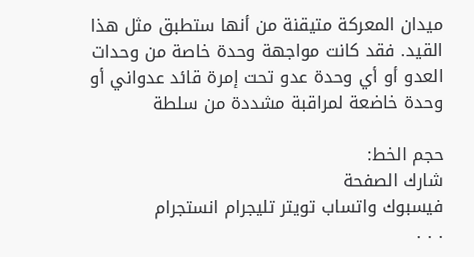ميدان المعركة متيقنة من أنها ستطبق مثل هذا القيد. فقد كانت مواجهة وحدة خاصة من وحدات العدو أو أي وحدة عدو تحت إمرة قائد عدواني أو وحدة خاضعة لمراقبة مشددة من سلطة

حجم الخط:
شارك الصفحة
فيسبوك واتساب تويتر تليجرام انستجرام
. . .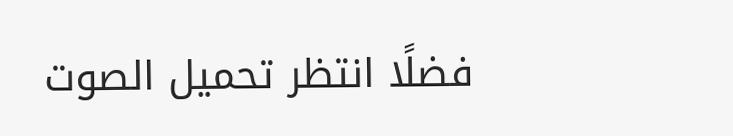فضلًا انتظر تحميل الصوت